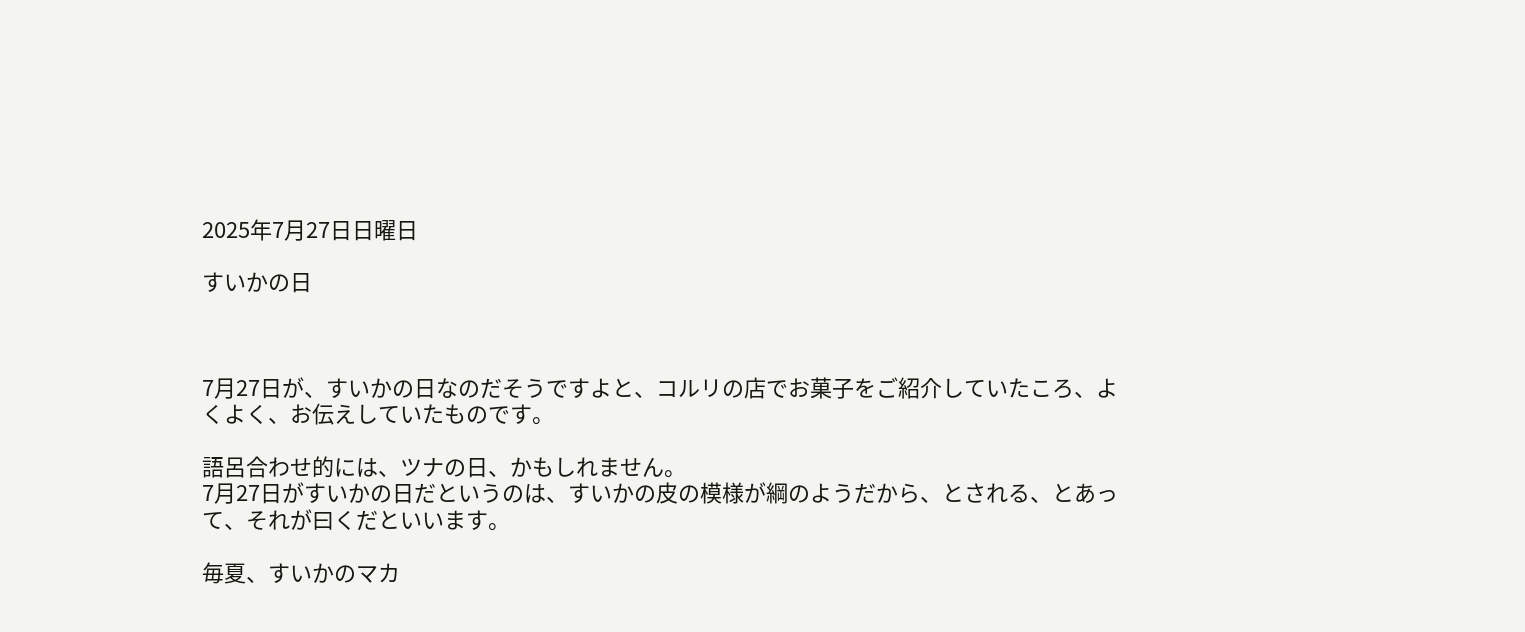2025年7月27日日曜日

すいかの日



7月27日が、すいかの日なのだそうですよと、コルリの店でお菓子をご紹介していたころ、よくよく、お伝えしていたものです。

語呂合わせ的には、ツナの日、かもしれません。
7月27日がすいかの日だというのは、すいかの皮の模様が綱のようだから、とされる、とあって、それが曰くだといいます。

毎夏、すいかのマカ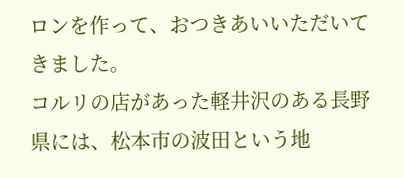ロンを作って、おつきあいいただいてきました。
コルリの店があった軽井沢のある長野県には、松本市の波田という地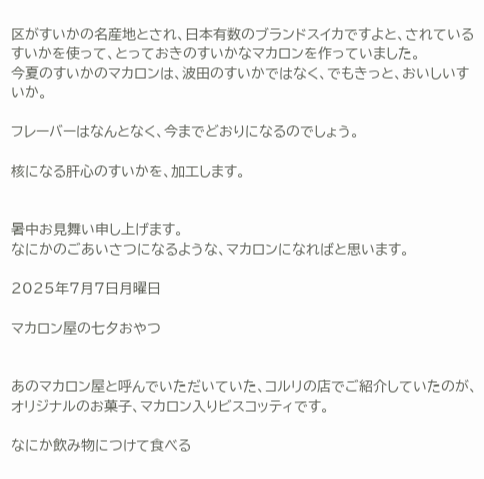区がすいかの名産地とされ、日本有数のブランドスイカですよと、されているすいかを使って、とっておきのすいかなマカロンを作っていました。
今夏のすいかのマカロンは、波田のすいかではなく、でもきっと、おいしいすいか。

フレーバーはなんとなく、今までどおりになるのでしょう。

核になる肝心のすいかを、加工します。


暑中お見舞い申し上げます。
なにかのごあいさつになるような、マカロンになればと思います。

2025年7月7日月曜日

マカロン屋の七夕おやつ


あのマカロン屋と呼んでいただいていた、コルリの店でご紹介していたのが、オリジナルのお菓子、マカロン入りビスコッティです。

なにか飲み物につけて食べる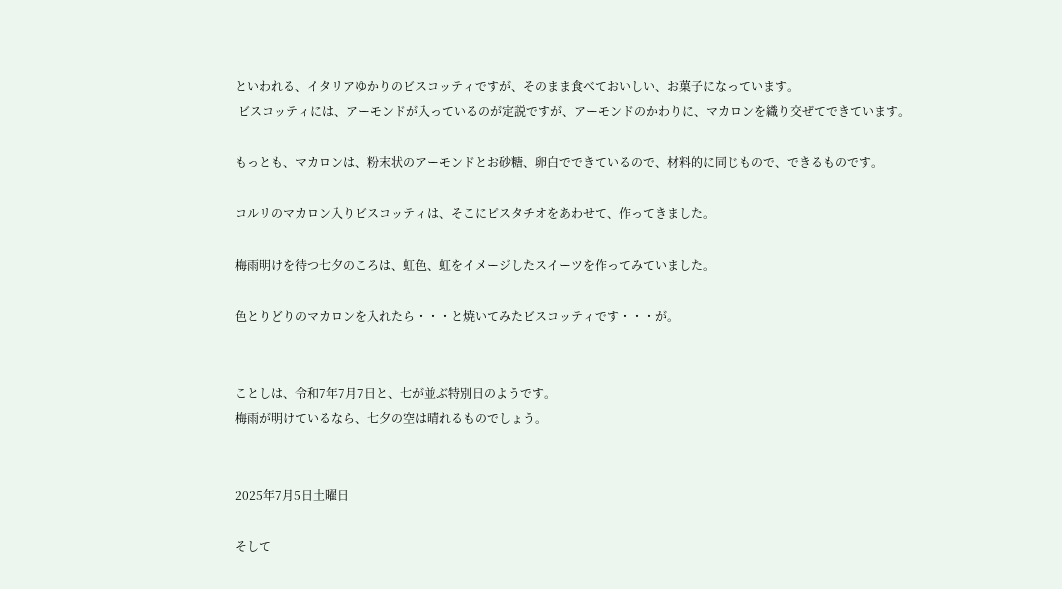といわれる、イタリアゆかりのビスコッティですが、そのまま食べておいしい、お菓子になっています。
 ビスコッティには、アーモンドが入っているのが定説ですが、アーモンドのかわりに、マカロンを織り交ぜてできています。

もっとも、マカロンは、粉末状のアーモンドとお砂糖、卵白でできているので、材料的に同じもので、できるものです。

コルリのマカロン入りビスコッティは、そこにピスタチオをあわせて、作ってきました。

梅雨明けを待つ七夕のころは、虹色、虹をイメージしたスイーツを作ってみていました。

色とりどりのマカロンを入れたら・・・と焼いてみたビスコッティです・・・が。


ことしは、令和7年7月7日と、七が並ぶ特別日のようです。
梅雨が明けているなら、七夕の空は晴れるものでしょう。


2025年7月5日土曜日

そして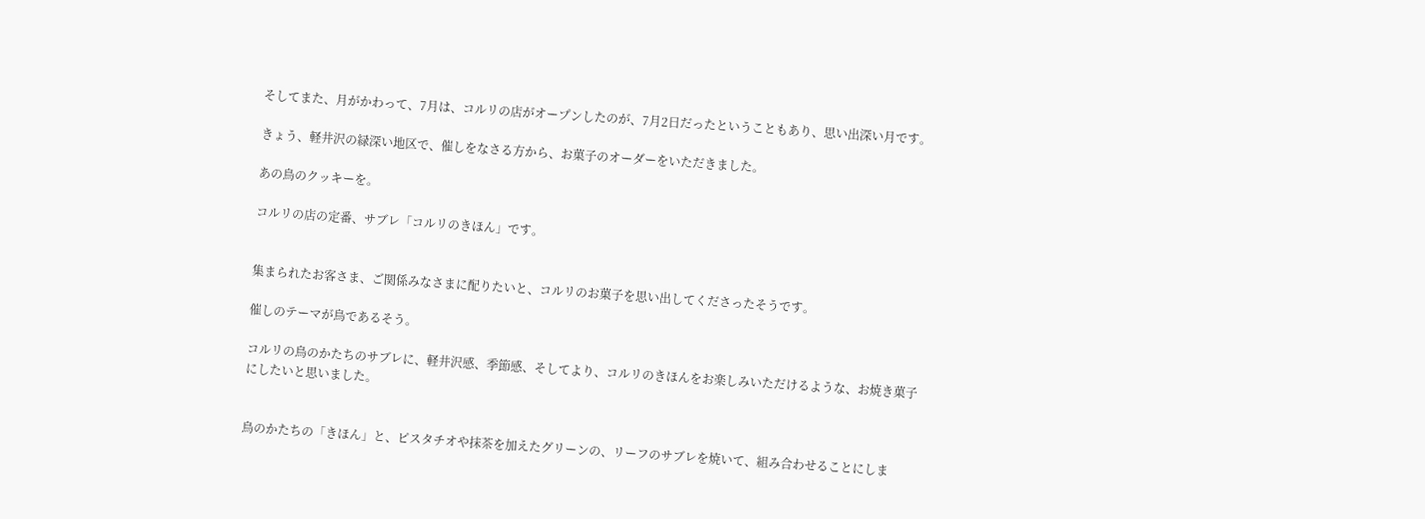そしてまた、月がかわって、7月は、コルリの店がオープンしたのが、7月2日だったということもあり、思い出深い月です。

きょう、軽井沢の緑深い地区で、催しをなさる方から、お菓子のオーダーをいただきました。

あの鳥のクッキーを。

コルリの店の定番、サブレ「コルリのきほん」です。


集まられたお客さま、ご関係みなさまに配りたいと、コルリのお菓子を思い出してくださったそうです。

催しのテーマが鳥であるそう。

コルリの鳥のかたちのサブレに、軽井沢感、季節感、そしてより、コルリのきほんをお楽しみいただけるような、お焼き菓子にしたいと思いました。


鳥のかたちの「きほん」と、ピスタチオや抹茶を加えたグリーンの、リーフのサブレを焼いて、組み合わせることにしま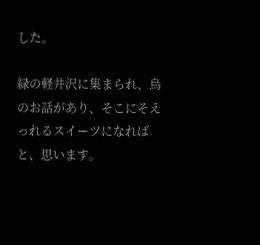した。

緑の軽井沢に集まられ、鳥のお話があり、そこにそえっれるスイーツになればと、思います。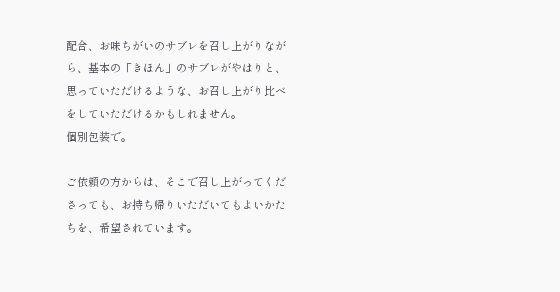配合、お味ちがいのサブレを召し上がりながら、基本の「きほん」のサブレがやはりと、思っていただけるような、お召し上がり比べをしていただけるかもしれません。
個別包装で。

ご依頼の方からは、そこで召し上がってくださっても、お持ち帰りいただいてもよいかたちを、希望されています。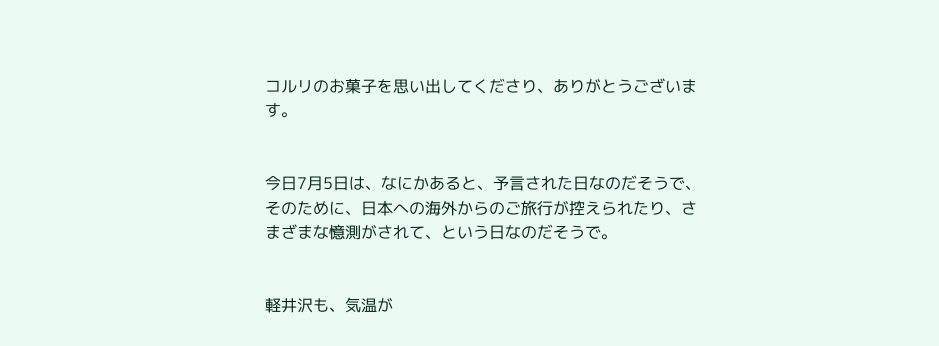コルリのお菓子を思い出してくださり、ありがとうございます。


今日7月5日は、なにかあると、予言された日なのだそうで、そのために、日本への海外からのご旅行が控えられたり、さまざまな憶測がされて、という日なのだそうで。


軽井沢も、気温が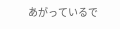あがっているで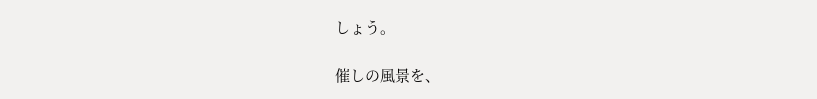しょう。

催しの風景を、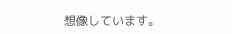想像しています。